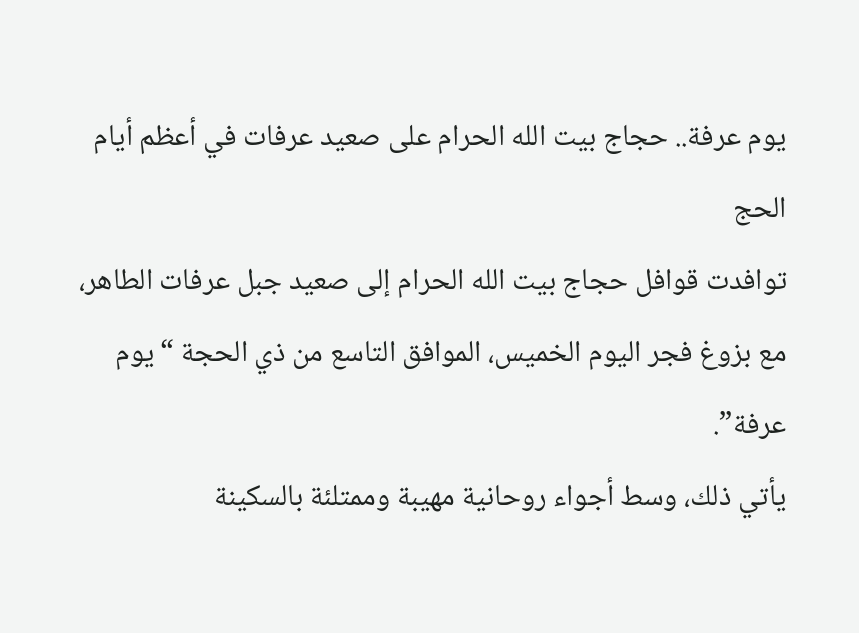يوم عرفة.. حجاج بيت الله الحرام على صعيد عرفات في أعظم أيام الحج
توافدت قوافل حجاج بيت الله الحرام إلى صعيد جبل عرفات الطاهر، مع بزوغ فجر اليوم الخميس، الموافق التاسع من ذي الحجة “يوم عرفة”.
يأتي ذلك، وسط أجواء روحانية مهيبة وممتلئة بالسكينة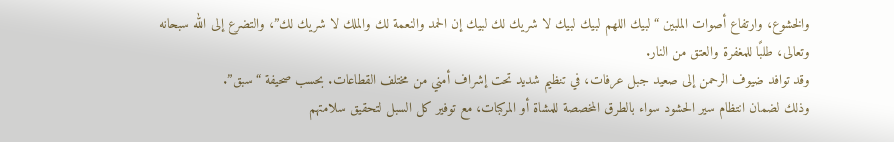والخشوع، وارتفاع أصوات الملبين “لبيك اللهم لبيك لبيك لا شريك لك لبيك إن الحمد والنعمة لك والملك لا شريك لك”، والتضرع إلى الله سبحانه وتعالى، طلبًا للمغفرة والعتق من النار.
وقد توافد ضيوف الرحمن إلى صعيد جبل عرفات، في تنظيم شديد تحت إشراف أمني من مختلف القطاعات. بحسب صحيفة “سبق”.
وذلك لضمان انتظام سير الحشود سواء بالطرق المخصصة للمشاة أو المركبات، مع توفير كل السبل لتحقيق سلامتهم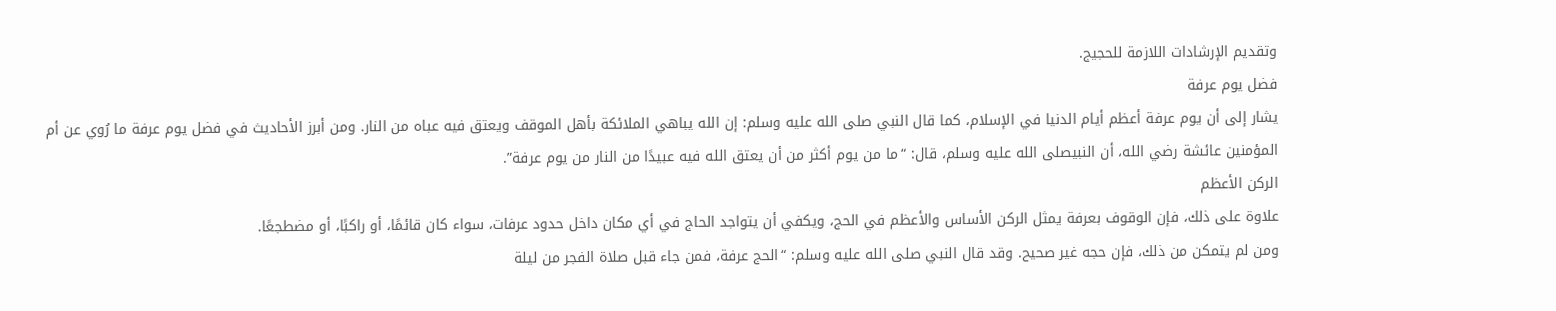وتقديم الإرشادات اللازمة للحجيج.
فضل يوم عرفة
يشار إلى أن يوم عرفة أعظم أيام الدنيا في الإسلام، كما قال النبي صلى الله عليه وسلم: إن الله يباهي الملائكة بأهل الموقف ويعتق فيه عباه من النار. ومن أبرز الأحاديث في فضل يوم عرفة ما رُوي عن أم المؤمنين عائشة رضي الله، أن النبيصلى الله عليه وسلم، قال: “ما من يوم أكثر من أن يعتق الله فيه عبيدًا من النار من يوم عرفة”.
الركن الأعظم
علاوة على ذلك، فإن الوقوف بعرفة يمثل الركن الأساس والأعظم في الحج، ويكفي أن يتواجد الحاج في أي مكان داخل حدود عرفات، سواء كان قائمًا، أو راكبًا، أو مضطجعًا.
ومن لم يتمكن من ذلك، فإن حجه غير صحيح. وقد قال النبي صلى الله عليه وسلم: “الحج عرفة، فمن جاء قبل صلاة الفجر من ليلة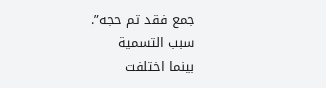جمع فقد تم حجه”.
سبب التسمية
بينما اختلفت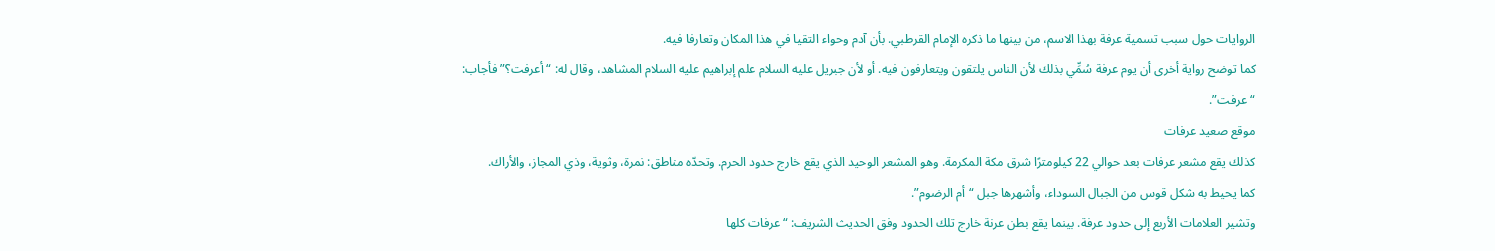الروايات حول سبب تسمية عرفة بهذا الاسم، من بينها ما ذكره الإمام القرطبي. بأن آدم وحواء التقيا في هذا المكان وتعارفا فيه.
كما توضح رواية أخرى أن يوم عرفة سُمِّي بذلك لأن الناس يلتقون ويتعارفون فيه. أو لأن جبريل عليه السلام علم إبراهيم عليه السلام المشاهد، وقال له: “أعرفت؟” فأجاب: “عرفت”.
موقع صعيد عرفات
كذلك يقع مشعر عرفات بعد حوالي 22 كيلومترًا شرق مكة المكرمة. وهو المشعر الوحيد الذي يقع خارج حدود الحرم. وتحدّه مناطق: نمرة، وثوية، وذي المجاز، والأراك.
كما يحيط به شكل قوس من الجبال السوداء، وأشهرها جبل “أم الرضوم”.
وتشير العلامات الأربع إلى حدود عرفة. بينما يقع بطن عرنة خارج تلك الحدود وفق الحديث الشريف: “عرفات كلها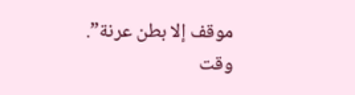موقف إلا بطن عرنة”.
وقت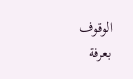الوقوف بعرفة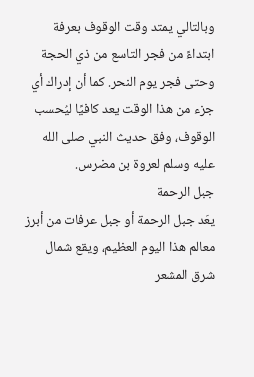وبالتالي يمتد وقت الوقوف بعرفة ابتداءً من فجر التاسع من ذي الحجة وحتى فجر يوم النحر. كما أن إدراك أي جزء من هذا الوقت يعد كافيًا ليُحسب الوقوف، وفق حديث النبي صلى الله عليه وسلم لعروة بن مضرس.
جبل الرحمة
يعَد جبل الرحمة أو جبل عرفات من أبرز معالم هذا اليوم العظيم، ويقع شمال شرق المشعر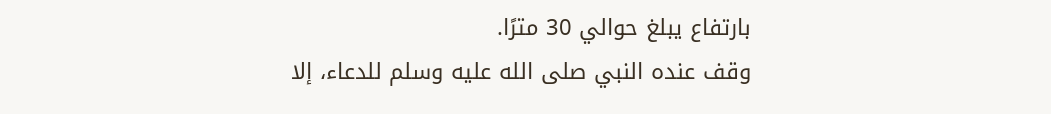بارتفاع يبلغ حوالي 30 مترًا.
وقف عنده النبي صلى الله عليه وسلم للدعاء، إلا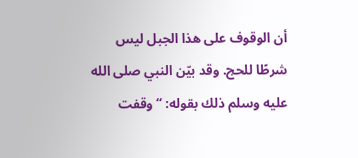أن الوقوف على هذا الجبل ليس شرطًا للحج. وقد بيّن النبي صلى الله عليه وسلم ذلك بقوله: “وقفت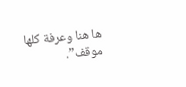ها هنا وعرفة كلها موقف”.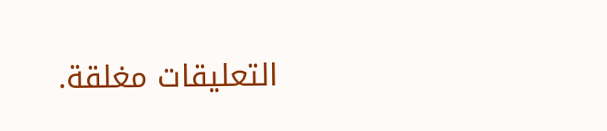التعليقات مغلقة.